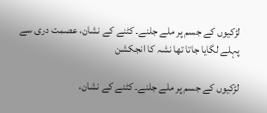لڑکیوں کے جسم پر ملے جلنے۔ کٹنے کے نشان، عصمت دری سے پہلے لگایا جاتا تھا نشہ کا انجکشن

لڑکیوں کے جسم پر ملے جلنے۔ کٹنے کے نشان،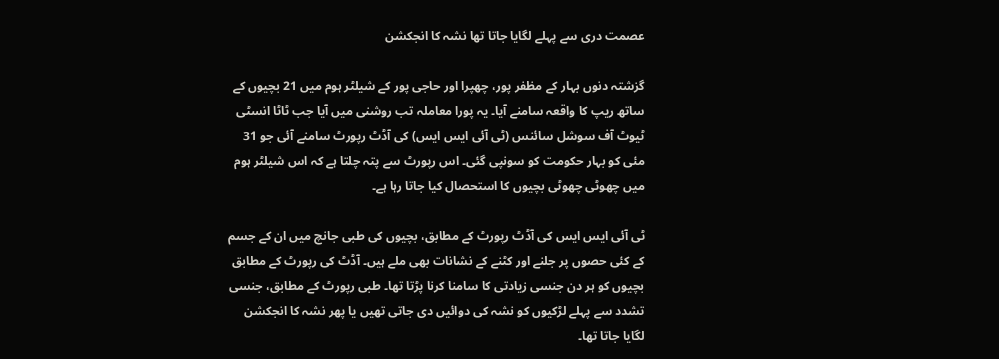عصمت دری سے پہلے لگایا جاتا تھا نشہ کا انجکشن

گزشتہ دنوں بہار کے مظفر پور، چھپرا اور حاجی پور کے شیلٹر ہوم میں 21 بچیوں کے ساتھ ریپ کا واقعہ سامنے آیا۔ یہ پورا معاملہ تب روشنی میں آیا جب ٹاٹا انسٹی ٹیوٹ آف سوشل سائنس (ٹی آئی ایس ایس) کی آڈٹ رپورٹ سامنے آئی جو 31 مئی کو بہار حکومت کو سونپی گئی۔ اس رپورٹ سے پتہ چلتا ہے کہ اس شیلٹر ہوم میں چھوٹی چھوٹی بچیوں کا استحصال کیا جاتا رہا ہے۔

ٹی آئی ایس ایس کی آڈٹ رپورٹ کے مطابق، بچیوں کی طبی جانچ میں ان کے جسم کے کئی حصوں پر جلنے اور کٹنے کے نشانات بھی ملے ہیں۔ آڈٹ کی رپورٹ کے مطابق بچیوں کو ہر دن جنسی زیادتی کا سامنا کرنا پڑتا تھا۔ طبی رپورٹ کے مطابق، جنسی تشدد سے پہلے لڑکیوں کو نشہ کی دوائیں دی جاتی تھیں یا پھر نشہ کا انجکشن لگایا جاتا تھا۔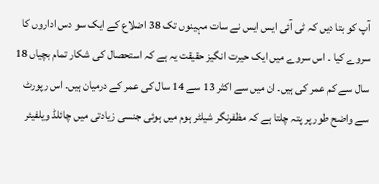آپ کو بتا دیں کہ ٹی آئی ایس ایس نے سات مہینوں تک 38 اضلاع کے ایک سو دس اداروں کا سروے کیا ۔ اس سروے میں ایک حیرت انگیز حقیقت یہ ہے کہ استحصال کی شکار تمام بچیاں 18 سال سے کم عمر کی ہیں۔ ان میں سے اکثر 13 سے 14 سال کی عمر کے درمیان ہیں۔ اس رپورٹ سے واضح طور پر پتہ چلتا ہے کہ مظفرنگر شیلٹر ہوم میں ہوئی جنسی زیادتی میں چائلڈ ویلفیئر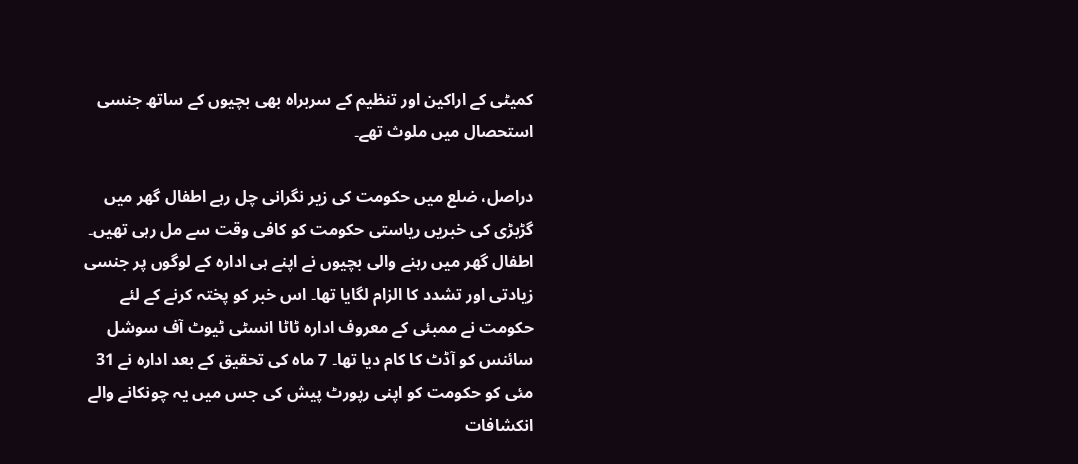کمیٹی کے اراکین اور تنظیم کے سربراہ بھی بچیوں کے ساتھ جنسی استحصال میں ملوث تھے۔

دراصل، ضلع میں حکومت کی زیر نگرانی چل رہے اطفال گھر میں گڑبڑی کی خبریں ریاستی حکومت کو کافی وقت سے مل رہی تھیں۔ اطفال گھر میں رہنے والی بچیوں نے اپنے ہی ادارہ کے لوگوں پر جنسی زیادتی اور تشدد کا الزام لگایا تھا۔ اس خبر کو پختہ کرنے کے لئے حکومت نے ممبئی کے معروف ادارہ ٹاٹا انسٹی ٹیوٹ آف سوشل سائنس کو آڈٹ کا کام دیا تھا۔ 7 ماہ کی تحقیق کے بعد ادارہ نے 31 مئی کو حکومت کو اپنی رپورٹ پیش کی جس میں یہ چونکانے والے انکشافات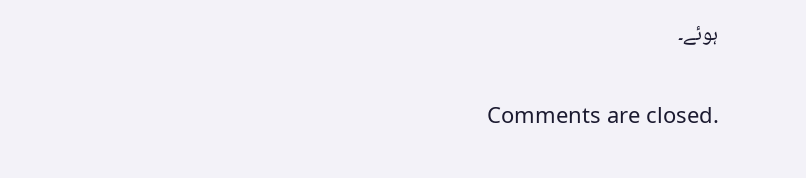ہوئے۔

Comments are closed.